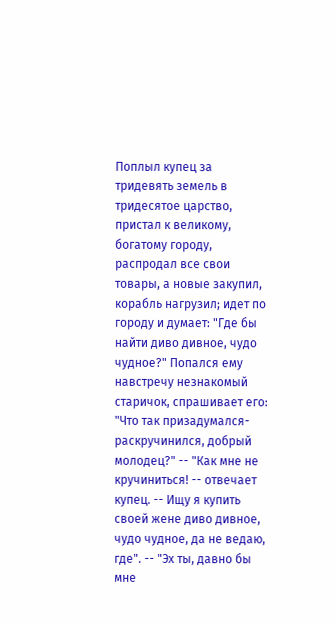Поплыл купец за тридевять земель в тридесятое царство, пристал к великому, богатому городу, распродал все свои товары, а новые закупил, корабль нагрузил; идет по городу и думает: "Где бы найти диво дивное, чудо чудное?" Попался ему навстречу незнакомый старичок, спрашивает его: "Что так призадумался-раскручинился, добрый молодец?" -- "Как мне не кручиниться! -- отвечает купец. -- Ищу я купить своей жене диво дивное, чудо чудное, да не ведаю, где". -- "Эх ты, давно бы мне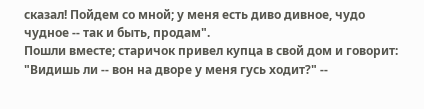сказал! Пойдем со мной; у меня есть диво дивное, чудо чудное -- так и быть, продам".
Пошли вместе; старичок привел купца в свой дом и говорит: "Видишь ли -- вон на дворе у меня гусь ходит?" --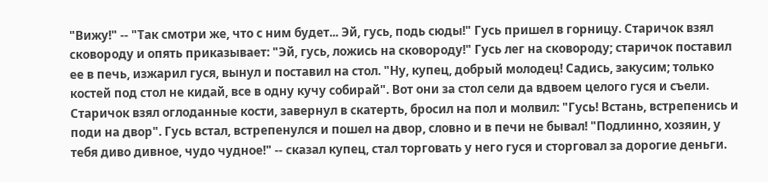"Вижу!" -- "Так смотри же, что с ним будет... Эй, гусь, подь сюды!" Гусь пришел в горницу. Старичок взял сковороду и опять приказывает: "Эй, гусь, ложись на сковороду!" Гусь лег на сковороду; старичок поставил ее в печь, изжарил гуся, вынул и поставил на стол. "Ну, купец, добрый молодец! Садись, закусим; только костей под стол не кидай, все в одну кучу собирай". Вот они за стол сели да вдвоем целого гуся и съели. Старичок взял оглоданные кости, завернул в скатерть, бросил на пол и молвил: "Гусь! Встань, встрепенись и поди на двор". Гусь встал, встрепенулся и пошел на двор, словно и в печи не бывал! "Подлинно, хозяин, у тебя диво дивное, чудо чудное!" -- сказал купец, стал торговать у него гуся и сторговал за дорогие деньги.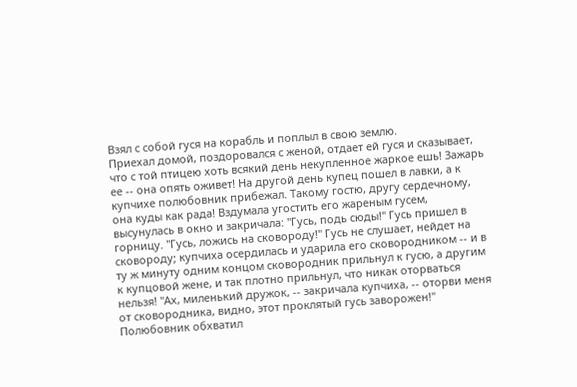Взял с собой гуся на корабль и поплыл в свою землю.
Приехал домой, поздоровался с женой, отдает ей гуся и сказывает, что с той птицею хоть всякий день некупленное жаркое ешь! Зажарь ее -- она опять оживет! На другой день купец пошел в лавки, а к купчихе полюбовник прибежал. Такому гостю, другу сердечному, она куды как рада! Вздумала угостить его жареным гусем, высунулась в окно и закричала: "Гусь, подь сюды!" Гусь пришел в горницу. "Гусь, ложись на сковороду!" Гусь не слушает, нейдет на сковороду; купчиха осердилась и ударила его сковородником -- и в ту ж минуту одним концом сковородник прильнул к гусю, а другим к купцовой жене, и так плотно прильнул, что никак оторваться нельзя! "Ах, миленький дружок, -- закричала купчиха, -- оторви меня от сковородника, видно, этот проклятый гусь заворожен!" Полюбовник обхватил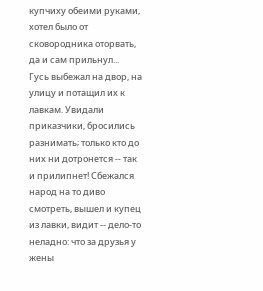купчиху обеими руками, хотел было от сковородника оторвать, да и сам прильнул...
Гусь выбежал на двор, на улицу и потащил их к лавкам. Увидали приказчики, бросились разнимать; только кто до них ни дотронется -- так и прилипнет! Сбежался народ на то диво смотреть, вышел и купец из лавки, видит -- дело-то неладно: что за друзья у жены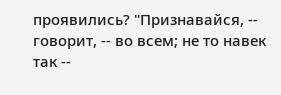проявились? "Признавайся, -- говорит, -- во всем; не то навек так --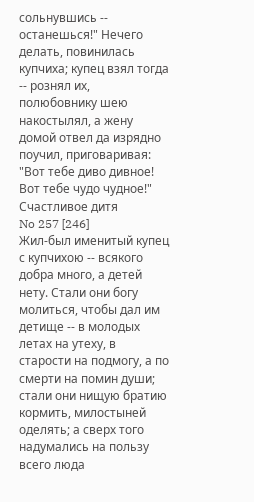сольнувшись -- останешься!" Нечего делать, повинилась купчиха; купец взял тогда -- рознял их, полюбовнику шею накостылял, а жену домой отвел да изрядно поучил, приговаривая: "Вот тебе диво дивное! Вот тебе чудо чудное!"
Счастливое дитя
No 257 [246]
Жил-был именитый купец с купчихою -- всякого добра много, а детей нету. Стали они богу молиться, чтобы дал им детище -- в молодых летах на утеху, в старости на подмогу, а по смерти на помин души; стали они нищую братию кормить, милостыней оделять; а сверх того надумались на пользу всего люда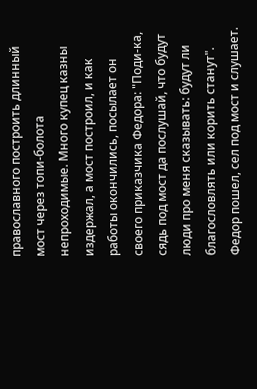православного построить длинный мост через топи-болота непроходимые. Много купец казны издержал, а мост построил, и как работы окончились, посылает он своего приказчика Федора: "Поди-ка, сядь под мост да послушай, что будут люди про меня сказывать: будут ли благословлять или корить станут". Федор пошел, сел под мост и слушает.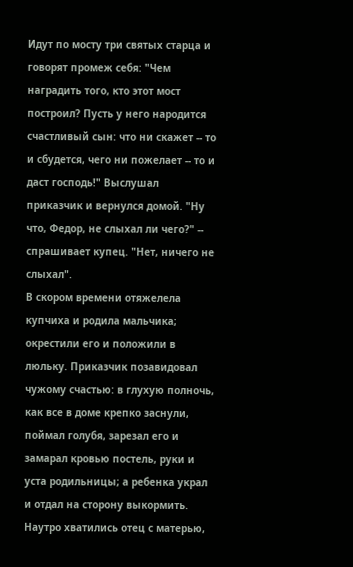Идут по мосту три святых старца и говорят промеж себя: "Чем наградить того, кто этот мост построил? Пусть у него народится счастливый сын: что ни скажет -- то и сбудется, чего ни пожелает -- то и даст господь!" Выслушал приказчик и вернулся домой. "Ну что, Федор, не слыхал ли чего?" -- спрашивает купец. "Нет, ничего не слыхал".
В скором времени отяжелела купчиха и родила мальчика; окрестили его и положили в люльку. Приказчик позавидовал чужому счастью: в глухую полночь, как все в доме крепко заснули, поймал голубя, зарезал его и замарал кровью постель, руки и уста родильницы; а ребенка украл и отдал на сторону выкормить.
Наутро хватились отец с матерью,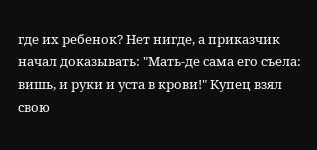где их ребенок? Нет нигде, а приказчик начал доказывать: "Мать-де сама его съела: вишь, и руки и уста в крови!" Купец взял свою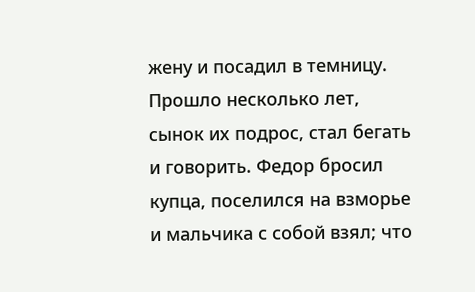жену и посадил в темницу. Прошло несколько лет, сынок их подрос, стал бегать и говорить. Федор бросил купца, поселился на взморье и мальчика с собой взял; что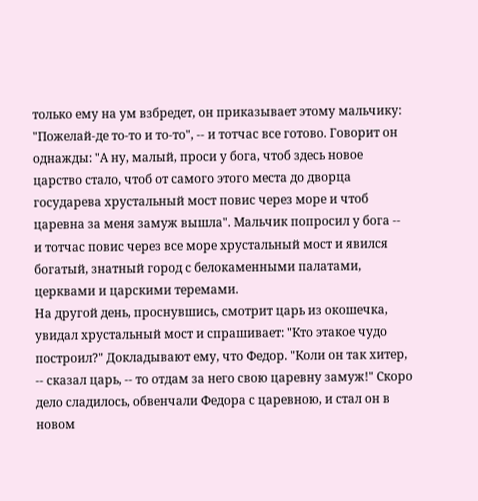только ему на ум взбредет, он приказывает этому мальчику: "Пожелай-де то-то и то-то", -- и тотчас все готово. Говорит он однажды: "А ну, малый, проси у бога, чтоб здесь новое царство стало, чтоб от самого этого места до дворца государева хрустальный мост повис через море и чтоб царевна за меня замуж вышла". Мальчик попросил у бога -- и тотчас повис через все море хрустальный мост и явился богатый, знатный город с белокаменными палатами, церквами и царскими теремами.
На другой день, проснувшись, смотрит царь из окошечка, увидал хрустальный мост и спрашивает: "Кто этакое чудо построил?" Докладывают ему, что Федор. "Коли он так хитер, -- сказал царь, -- то отдам за него свою царевну замуж!" Скоро дело сладилось, обвенчали Федора с царевною, и стал он в новом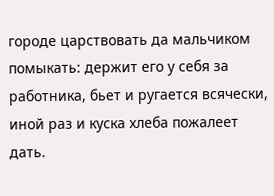городе царствовать да мальчиком помыкать: держит его у себя за работника, бьет и ругается всячески, иной раз и куска хлеба пожалеет дать.